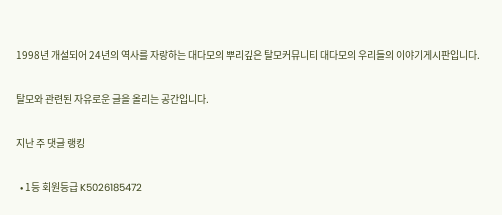1998년 개설되어 24년의 역사를 자랑하는 대다모의 뿌리깊은 탈모커뮤니티 대다모의 우리들의 이야기게시판입니다.

탈모와 관련된 자유로운 글을 올리는 공간입니다.

지난 주 댓글 랭킹

  • 1등 회원등급 K5026185472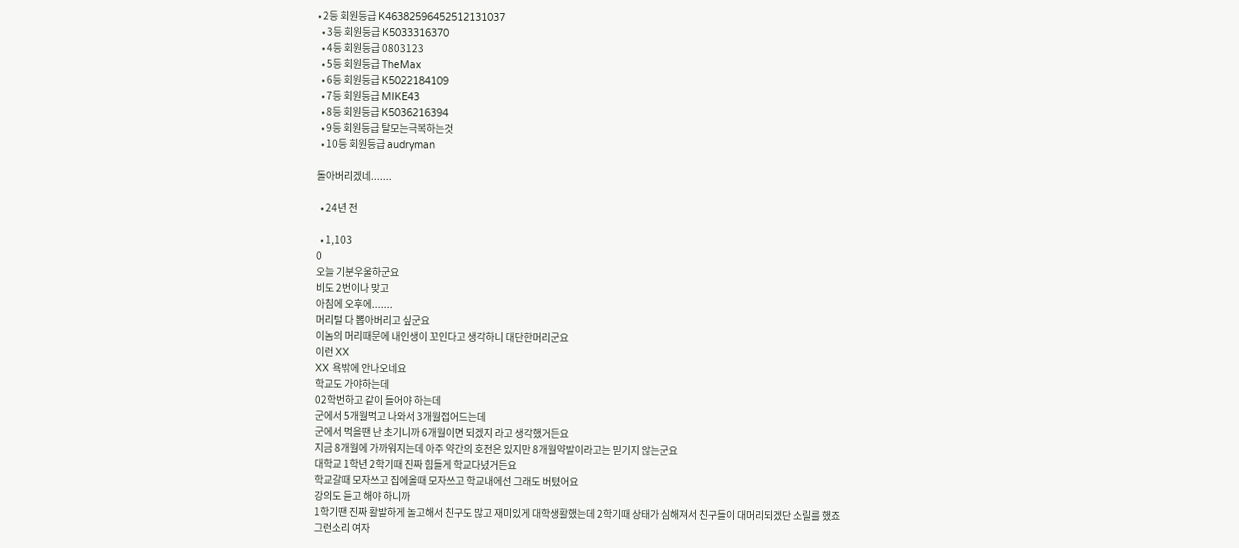• 2등 회원등급 K46382596452512131037
  • 3등 회원등급 K5033316370
  • 4등 회원등급 0803123
  • 5등 회원등급 TheMax
  • 6등 회원등급 K5022184109
  • 7등 회원등급 MIKE43
  • 8등 회원등급 K5036216394
  • 9등 회원등급 탈모는극복하는것
  • 10등 회원등급 audryman

돌아버리겠네.......

  • 24년 전

  • 1,103
0
오늘 기분우울하군요
비도 2번이나 맞고
아침에 오후에.......
머리털 다 뽑아버리고 싶군요
이놈의 머리때문에 내인생이 꼬인다고 생각하니 대단한머리군요
이런 XX
XX 욕밖에 안나오네요
학교도 가야하는데
02학번하고 같이 들어야 하는데
군에서 5개월먹고 나와서 3개월접어드는데
군에서 먹을땐 난 초기니까 6개월이면 되겠지 라고 생각했거든요
지금 8개월에 가까워지는데 아주 약간의 호전은 있지만 8개월약발이라고는 믿기지 않는군요
대학교 1학년 2학기때 진짜 힘들게 학교다녔거든요
학교갈때 모자쓰고 집에올때 모자쓰고 학교내에선 그래도 버텼어요
강의도 듣고 해야 하니까
1학기땐 진짜 활발하게 놀고해서 친구도 많고 재미있게 대학생활했는데 2학기때 상태가 심해져서 친구들이 대머리되겠단 소릴를 했죠
그런소리 여자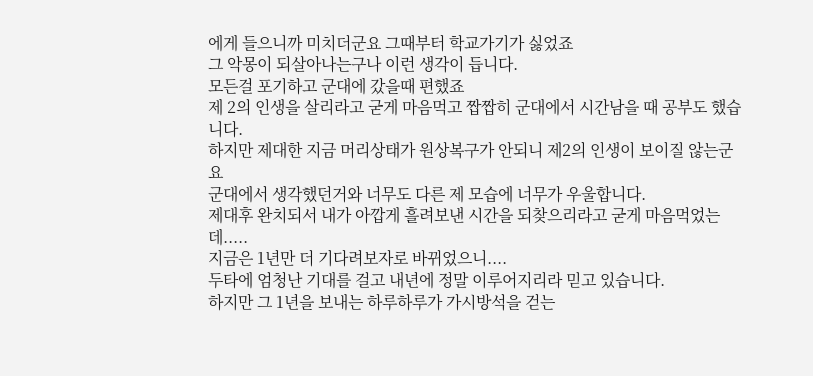에게 들으니까 미치더군요 그때부터 학교가기가 싫었죠
그 악몽이 되살아나는구나 이런 생각이 듭니다.
모든걸 포기하고 군대에 갔을때 편했죠
제 2의 인생을 살리라고 굳게 마음먹고 짭짭히 군대에서 시간남을 때 공부도 했습니다.
하지만 제대한 지금 머리상태가 원상복구가 안되니 제2의 인생이 보이질 않는군요
군대에서 생각했던거와 너무도 다른 제 모습에 너무가 우울합니다.
제대후 완치되서 내가 아깝게 흘려보낸 시간을 되찾으리라고 굳게 마음먹었는데.....
지금은 1년만 더 기다려보자로 바뀌었으니....
두타에 엄청난 기대를 걸고 내년에 정말 이루어지리라 믿고 있습니다.
하지만 그 1년을 보내는 하루하루가 가시방석을 걷는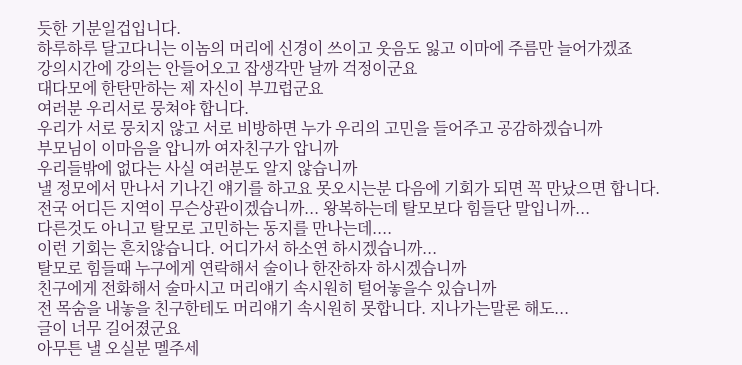듯한 기분일겁입니다.
하루하루 달고다니는 이놈의 머리에 신경이 쓰이고 웃음도 잃고 이마에 주름만 늘어가겠죠
강의시간에 강의는 안들어오고 잡생각만 날까 걱정이군요
대다모에 한탄만하는 제 자신이 부끄럽군요
여러분 우리서로 뭉쳐야 합니다.
우리가 서로 뭉치지 않고 서로 비방하면 누가 우리의 고민을 들어주고 공감하겠습니까
부모님이 이마음을 압니까 여자친구가 압니까
우리들밖에 없다는 사실 여러분도 알지 않습니까
낼 정모에서 만나서 기나긴 얘기를 하고요 못오시는분 다음에 기회가 되면 꼭 만났으면 합니다.
전국 어디든 지역이 무슨상관이겠습니까... 왕복하는데 탈모보다 힘들단 말입니까...
다른것도 아니고 탈모로 고민하는 동지를 만나는데....
이런 기회는 흔치않습니다. 어디가서 하소연 하시겠습니까...
탈모로 힘들때 누구에게 연락해서 술이나 한잔하자 하시겠습니까
친구에게 전화해서 술마시고 머리얘기 속시원히 털어놓을수 있습니까
전 목숨을 내놓을 친구한테도 머리얘기 속시원히 못합니다. 지나가는말론 해도...
글이 너무 길어졌군요
아무튼 낼 오실분 멜주세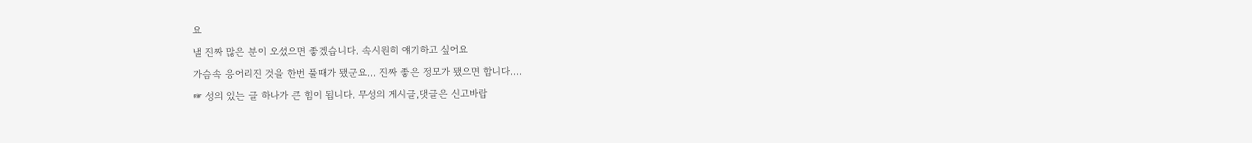요
낼 진짜 많은 분이 오셨으면 좋겠습니다. 속시원히 얘기하고 싶어요
가슴속 응어리진 것을 한번 풀때가 됐군요... 진짜 좋은 정모가 됐으면 합니다....
☞ 성의 있는 글 하나가 큰 힘이 됩니다. 무성의 게시글,댓글은 신고바랍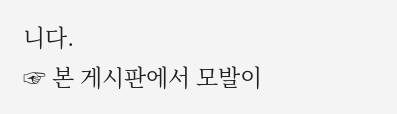니다.
☞ 본 게시판에서 모발이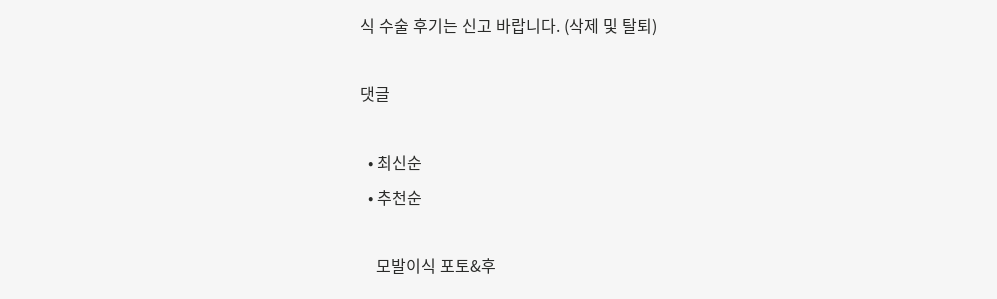식 수술 후기는 신고 바랍니다. (삭제 및 탈퇴)

댓글

  • 최신순
  • 추천순

    모발이식 포토&후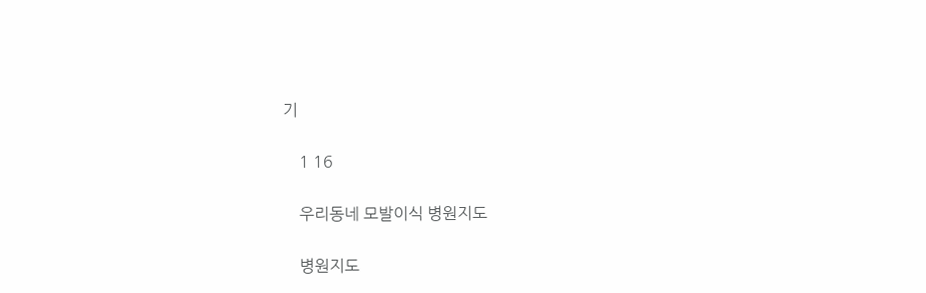기

    1 16

    우리동네 모발이식 병원지도

    병원지도